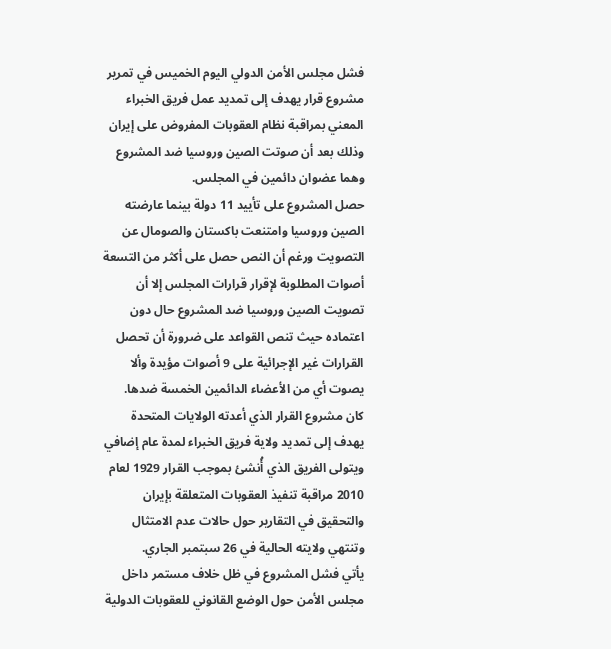فشل مجلس الأمن الدولي اليوم الخميس في تمرير مشروع قرار يهدف إلى تمديد عمل فريق الخبراء المعني بمراقبة نظام العقوبات المفروض على إيران وذلك بعد أن صوتت الصين وروسيا ضد المشروع وهما عضوان دائمين في المجلس.
حصل المشروع على تأييد 11 دولة بينما عارضته الصين وروسيا وامتنعت باكستان والصومال عن التصويت ورغم أن النص حصل على أكثر من التسعة أصوات المطلوبة لإقرار قرارات المجلس إلا أن تصويت الصين وروسيا ضد المشروع حال دون اعتماده حيث تنص القواعد على ضرورة أن تحصل القرارات غير الإجرائية على 9 أصوات مؤيدة وألا يصوت أي من الأعضاء الدائمين الخمسة ضدها.
كان مشروع القرار الذي أعدته الولايات المتحدة يهدف إلى تمديد ولاية فريق الخبراء لمدة عام إضافي ويتولى الفريق الذي أُنشئ بموجب القرار 1929 لعام 2010 مراقبة تنفيذ العقوبات المتعلقة بإيران والتحقيق في التقارير حول حالات عدم الامتثال وتنتهي ولايته الحالية في 26 سبتمبر الجاري.
يأتي فشل المشروع في ظل خلاف مستمر داخل مجلس الأمن حول الوضع القانوني للعقوبات الدولية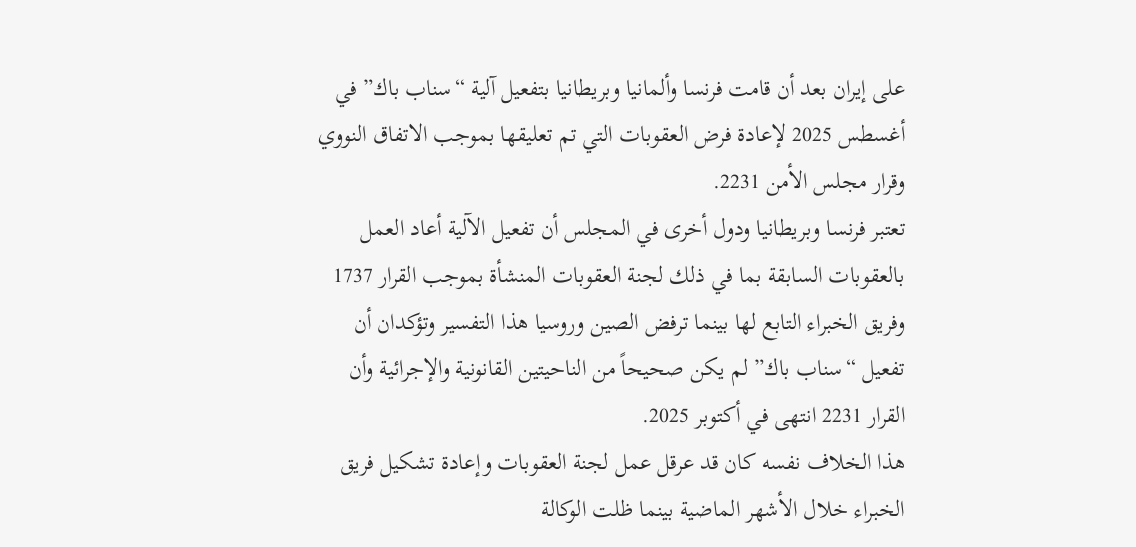على إيران بعد أن قامت فرنسا وألمانيا وبريطانيا بتفعيل آلية “سناب باك” في أغسطس 2025 لإعادة فرض العقوبات التي تم تعليقها بموجب الاتفاق النووي وقرار مجلس الأمن 2231.
تعتبر فرنسا وبريطانيا ودول أخرى في المجلس أن تفعيل الآلية أعاد العمل بالعقوبات السابقة بما في ذلك لجنة العقوبات المنشأة بموجب القرار 1737 وفريق الخبراء التابع لها بينما ترفض الصين وروسيا هذا التفسير وتؤكدان أن تفعيل “سناب باك” لم يكن صحيحاً من الناحيتين القانونية والإجرائية وأن القرار 2231 انتهى في أكتوبر 2025.
هذا الخلاف نفسه كان قد عرقل عمل لجنة العقوبات وإعادة تشكيل فريق الخبراء خلال الأشهر الماضية بينما ظلت الوكالة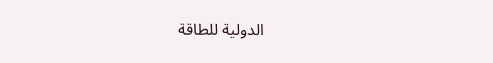الدولية للطاقة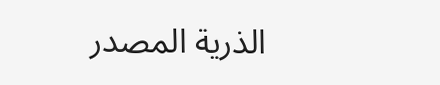الذرية المصدر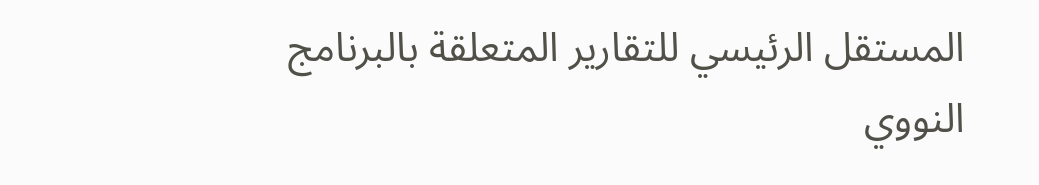المستقل الرئيسي للتقارير المتعلقة بالبرنامج النووي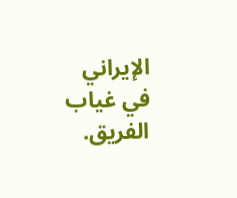الإيراني في غياب الفريق.